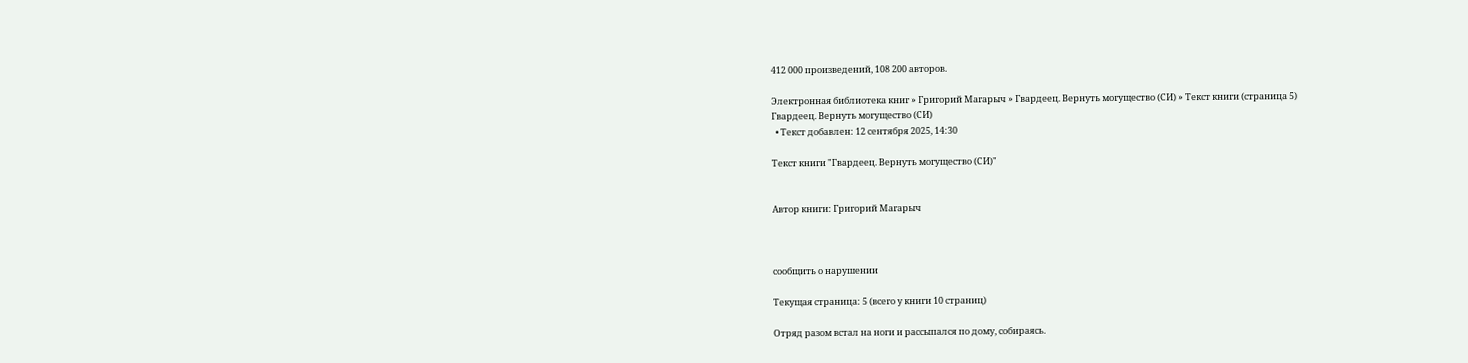412 000 произведений, 108 200 авторов.

Электронная библиотека книг » Григорий Магарыч » Гвардеец. Вернуть могущество (СИ) » Текст книги (страница 5)
Гвардеец. Вернуть могущество (СИ)
  • Текст добавлен: 12 сентября 2025, 14:30

Текст книги "Гвардеец. Вернуть могущество (СИ)"


Автор книги: Григорий Магарыч



сообщить о нарушении

Текущая страница: 5 (всего у книги 10 страниц)

Отряд разом встал на ноги и рассыпался по дому, собираясь.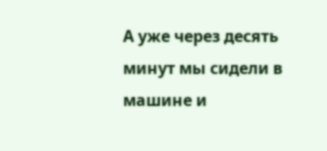А уже через десять минут мы сидели в машине и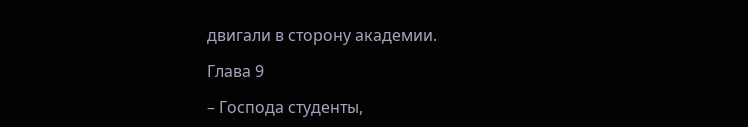двигали в сторону академии.

Глава 9

– Господа студенты,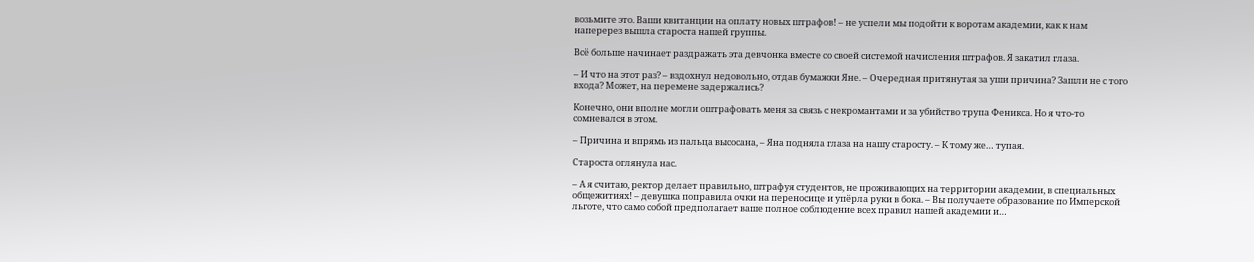возьмите это. Ваши квитанции на оплату новых штрафов! – не успели мы подойти к воротам академии, как к нам наперерез вышла староста нашей группы.

Всё больше начинает раздражать эта девчонка вместе со своей системой начисления штрафов. Я закатил глаза.

– И что на этот раз? – вздохнул недовольно, отдав бумажки Яне. – Очередная притянутая за уши причина? Зашли не с того входа? Может, на перемене задержались?

Конечно, они вполне могли оштрафовать меня за связь с некромантами и за убийство трупа Феникса. Но я что-то сомневался в этом.

– Причина и впрямь из пальца высосана, – Яна подняла глаза на нашу старосту. – К тому же… тупая.

Староста оглянула нас.

– А я считаю, ректор делает правильно, штрафуя студентов, не проживающих на территории академии, в специальных общежитиях! – девушка поправила очки на переносице и упёрла руки в бока. – Вы получаете образование по Имперской льготе, что само собой предполагает ваше полное соблюдение всех правил нашей академии и…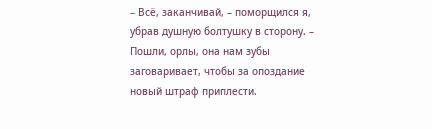– Всё, заканчивай, – поморщился я, убрав душную болтушку в сторону. – Пошли, орлы, она нам зубы заговаривает, чтобы за опоздание новый штраф приплести.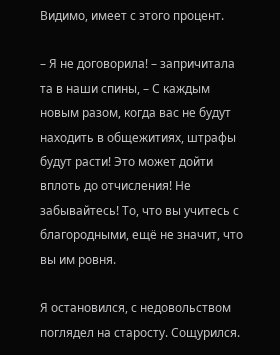Видимо, имеет с этого процент.

– Я не договорила! – запричитала та в наши спины, – С каждым новым разом, когда вас не будут находить в общежитиях, штрафы будут расти! Это может дойти вплоть до отчисления! Не забывайтесь! То, что вы учитесь с благородными, ещё не значит, что вы им ровня.

Я остановился, с недовольством поглядел на старосту. Сощурился.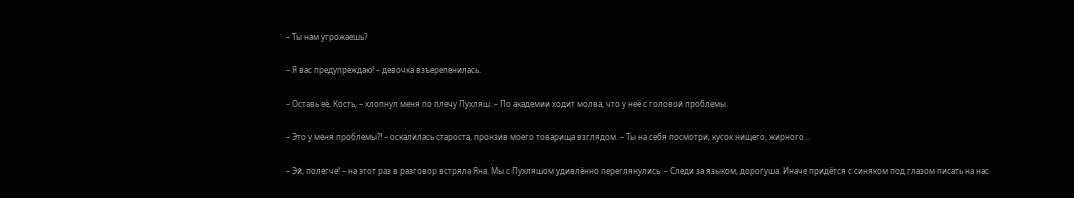– Ты нам угрожаешь?

– Я вас предупреждаю! – девочка взъерепенилась.

– Оставь её, Кость, – хлопнул меня по плечу Пухляш. – По академии ходит молва, что у неё с головой проблемы.

– Это у меня проблемы⁈ – оскалилась староста, пронзив моего товарища взглядом. – Ты на себя посмотри, кусок нищего, жирного…

– Эй, полегче! – на этот раз в разговор встряла Яна. Мы с Пухляшом удивлённо переглянулись. – Следи за языком, дорогуша. Иначе придётся с синяком под глазом писать на нас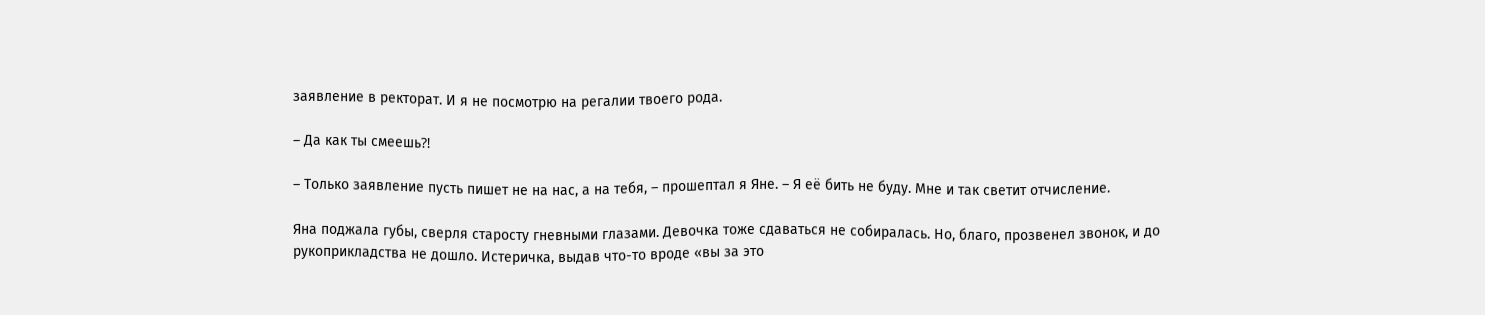заявление в ректорат. И я не посмотрю на регалии твоего рода.

– Да как ты смеешь⁈

– Только заявление пусть пишет не на нас, а на тебя, – прошептал я Яне. – Я её бить не буду. Мне и так светит отчисление.

Яна поджала губы, сверля старосту гневными глазами. Девочка тоже сдаваться не собиралась. Но, благо, прозвенел звонок, и до рукоприкладства не дошло. Истеричка, выдав что-то вроде «вы за это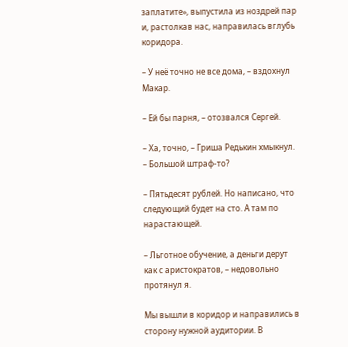заплатите», выпустила из ноздрей пар и, растолкав нас, направилась вглубь коридора.

– У неё точно не все дома, – вздохнул Макар.

– Ей бы парня, – отозвался Сергей.

– Ха, точно, – Гриша Редькин хмыкнул. – Большой штраф-то?

– Пятьдесят рублей. Но написано, что следующий будет на сто. А там по нарастающей.

– Льготное обучение, а деньги дерут как с аристократов, – недовольно протянул я.

Мы вышли в коридор и направились в сторону нужной аудитории. В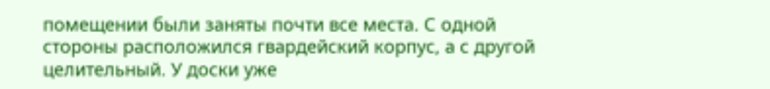помещении были заняты почти все места. С одной стороны расположился гвардейский корпус, а с другой целительный. У доски уже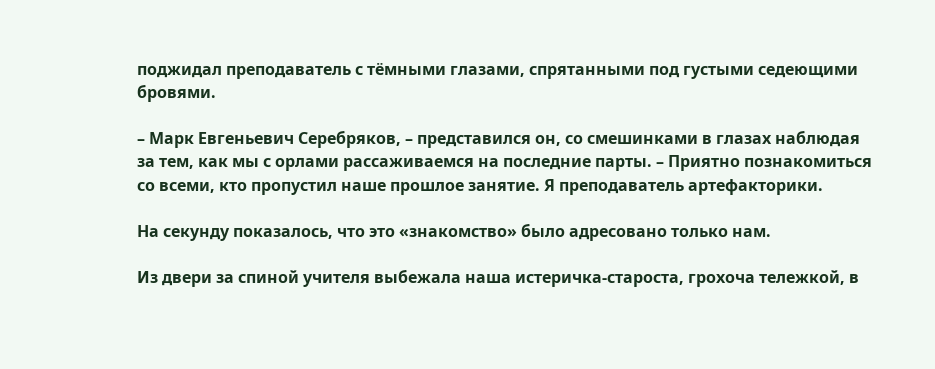поджидал преподаватель с тёмными глазами, спрятанными под густыми седеющими бровями.

– Марк Евгеньевич Серебряков, – представился он, со смешинками в глазах наблюдая за тем, как мы с орлами рассаживаемся на последние парты. – Приятно познакомиться со всеми, кто пропустил наше прошлое занятие. Я преподаватель артефакторики.

На секунду показалось, что это «знакомство» было адресовано только нам.

Из двери за спиной учителя выбежала наша истеричка-староста, грохоча тележкой, в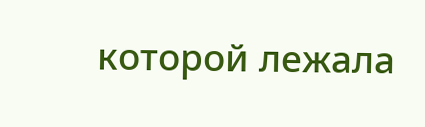которой лежала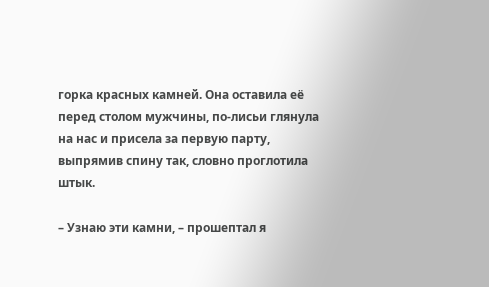горка красных камней. Она оставила её перед столом мужчины, по-лисьи глянула на нас и присела за первую парту, выпрямив спину так, словно проглотила штык.

– Узнаю эти камни, – прошептал я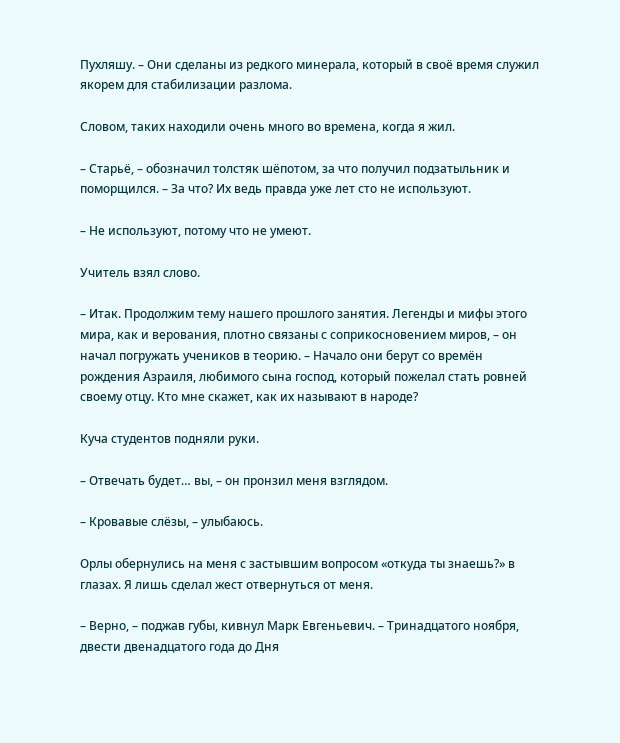Пухляшу. – Они сделаны из редкого минерала, который в своё время служил якорем для стабилизации разлома.

Словом, таких находили очень много во времена, когда я жил.

– Старьё, – обозначил толстяк шёпотом, за что получил подзатыльник и поморщился. – За что? Их ведь правда уже лет сто не используют.

– Не используют, потому что не умеют.

Учитель взял слово.

– Итак. Продолжим тему нашего прошлого занятия. Легенды и мифы этого мира, как и верования, плотно связаны с соприкосновением миров, – он начал погружать учеников в теорию. – Начало они берут со времён рождения Азраиля, любимого сына господ, который пожелал стать ровней своему отцу. Кто мне скажет, как их называют в народе?

Куча студентов подняли руки.

– Отвечать будет… вы, – он пронзил меня взглядом.

– Кровавые слёзы, – улыбаюсь.

Орлы обернулись на меня с застывшим вопросом «откуда ты знаешь?» в глазах. Я лишь сделал жест отвернуться от меня.

– Верно, – поджав губы, кивнул Марк Евгеньевич. – Тринадцатого ноября, двести двенадцатого года до Дня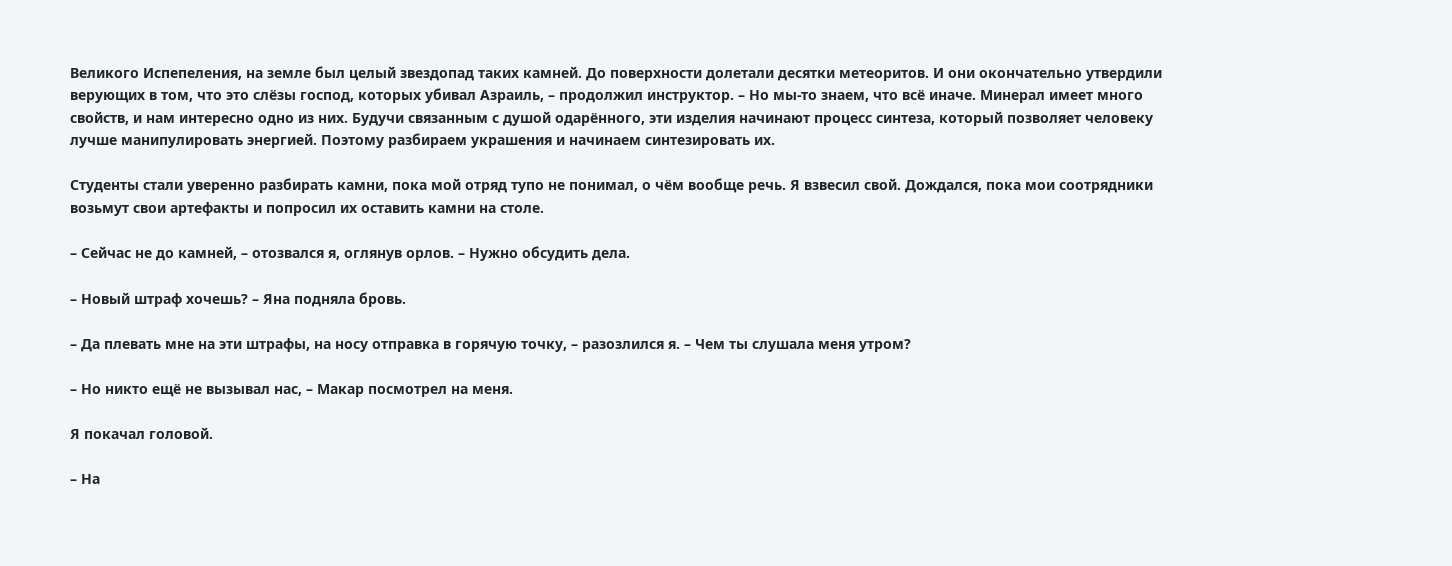Великого Испепеления, на земле был целый звездопад таких камней. До поверхности долетали десятки метеоритов. И они окончательно утвердили верующих в том, что это слёзы господ, которых убивал Азраиль, – продолжил инструктор. – Но мы-то знаем, что всё иначе. Минерал имеет много свойств, и нам интересно одно из них. Будучи связанным с душой одарённого, эти изделия начинают процесс синтеза, который позволяет человеку лучше манипулировать энергией. Поэтому разбираем украшения и начинаем синтезировать их.

Студенты стали уверенно разбирать камни, пока мой отряд тупо не понимал, о чём вообще речь. Я взвесил свой. Дождался, пока мои соотрядники возьмут свои артефакты и попросил их оставить камни на столе.

– Сейчас не до камней, – отозвался я, оглянув орлов. – Нужно обсудить дела.

– Новый штраф хочешь? – Яна подняла бровь.

– Да плевать мне на эти штрафы, на носу отправка в горячую точку, – разозлился я. – Чем ты слушала меня утром?

– Но никто ещё не вызывал нас, – Макар посмотрел на меня.

Я покачал головой.

– На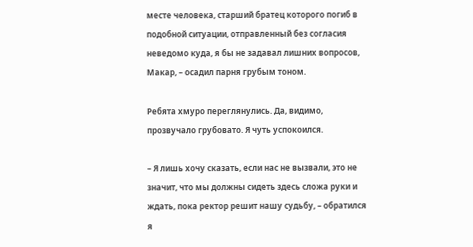месте человека, старший братец которого погиб в подобной ситуации, отправленный без согласия неведомо куда, я бы не задавал лишних вопросов, Макар, – осадил парня грубым тоном.

Ребята хмуро переглянулись. Да, видимо, прозвучало грубовато. Я чуть успокоился.

– Я лишь хочу сказать, если нас не вызвали, это не значит, что мы должны сидеть здесь сложа руки и ждать, пока ректор решит нашу судьбу, – обратился я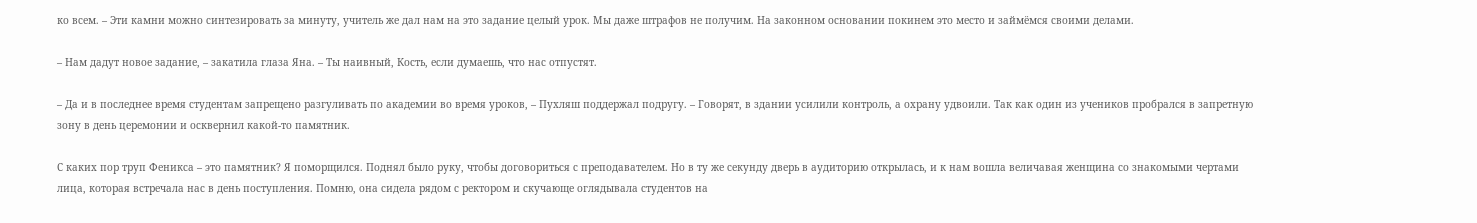ко всем. – Эти камни можно синтезировать за минуту, учитель же дал нам на это задание целый урок. Мы даже штрафов не получим. На законном основании покинем это место и займёмся своими делами.

– Нам дадут новое задание, – закатила глаза Яна. – Ты наивный, Кость, если думаешь, что нас отпустят.

– Да и в последнее время студентам запрещено разгуливать по академии во время уроков, – Пухляш поддержал подругу. – Говорят, в здании усилили контроль, а охрану удвоили. Так как один из учеников пробрался в запретную зону в день церемонии и осквернил какой-то памятник.

С каких пор труп Феникса – это памятник? Я поморщился. Поднял было руку, чтобы договориться с преподавателем. Но в ту же секунду дверь в аудиторию открылась, и к нам вошла величавая женщина со знакомыми чертами лица, которая встречала нас в день поступления. Помню, она сидела рядом с ректором и скучающе оглядывала студентов на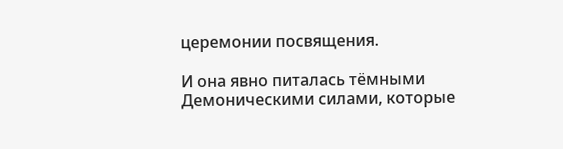церемонии посвящения.

И она явно питалась тёмными Демоническими силами, которые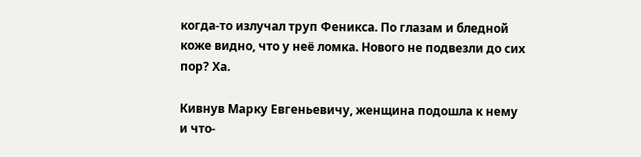когда-то излучал труп Феникса. По глазам и бледной коже видно, что у неё ломка. Нового не подвезли до сих пор? Ха.

Кивнув Марку Евгеньевичу, женщина подошла к нему и что-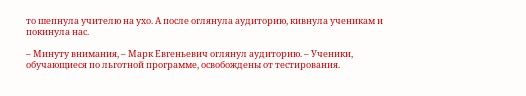то шепнула учителю на ухо. А после оглянула аудиторию, кивнула ученикам и покинула нас.

– Минуту внимания, – Марк Евгеньевич оглянул аудиторию. – Ученики, обучающиеся по льготной программе, освобождены от тестирования.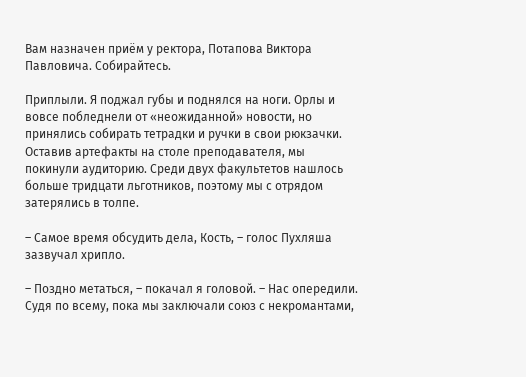Вам назначен приём у ректора, Потапова Виктора Павловича. Собирайтесь.

Приплыли. Я поджал губы и поднялся на ноги. Орлы и вовсе побледнели от «неожиданной» новости, но принялись собирать тетрадки и ручки в свои рюкзачки. Оставив артефакты на столе преподавателя, мы покинули аудиторию. Среди двух факультетов нашлось больше тридцати льготников, поэтому мы с отрядом затерялись в толпе.

– Самое время обсудить дела, Кость, – голос Пухляша зазвучал хрипло.

– Поздно метаться, – покачал я головой. – Нас опередили. Судя по всему, пока мы заключали союз с некромантами,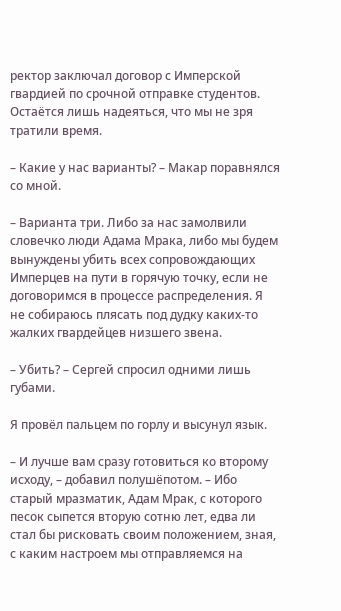ректор заключал договор с Имперской гвардией по срочной отправке студентов. Остаётся лишь надеяться, что мы не зря тратили время.

– Какие у нас варианты? – Макар поравнялся со мной.

– Варианта три. Либо за нас замолвили словечко люди Адама Мрака, либо мы будем вынуждены убить всех сопровождающих Имперцев на пути в горячую точку, если не договоримся в процессе распределения. Я не собираюсь плясать под дудку каких-то жалких гвардейцев низшего звена.

– Убить? – Сергей спросил одними лишь губами.

Я провёл пальцем по горлу и высунул язык.

– И лучше вам сразу готовиться ко второму исходу, – добавил полушёпотом. – Ибо старый мразматик, Адам Мрак, с которого песок сыпется вторую сотню лет, едва ли стал бы рисковать своим положением, зная, с каким настроем мы отправляемся на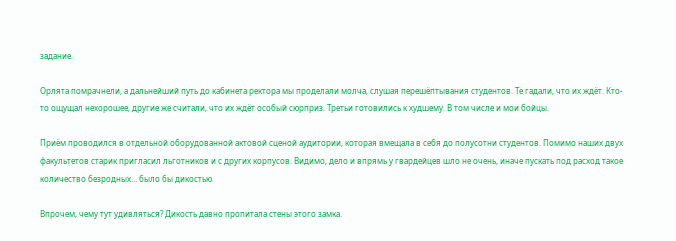задание.

Орлята помрачнели, а дальнейший путь до кабинета ректора мы проделали молча, слушая перешёптывания студентов. Те гадали, что их ждёт. Кто-то ощущал нехорошее, другие же считали, что их ждёт особый сюрприз. Третьи готовились к худшему. В том числе и мои бойцы.

Приём проводился в отдельной оборудованной актовой сценой аудитории, которая вмещала в себя до полусотни студентов. Помимо наших двух факультетов старик пригласил льготников и с других корпусов. Видимо, дело и впрямь у гвардейцев шло не очень, иначе пускать под расход такое количество безродных… было бы дикостью.

Впрочем, чему тут удивляться? Дикость давно пропитала стены этого замка.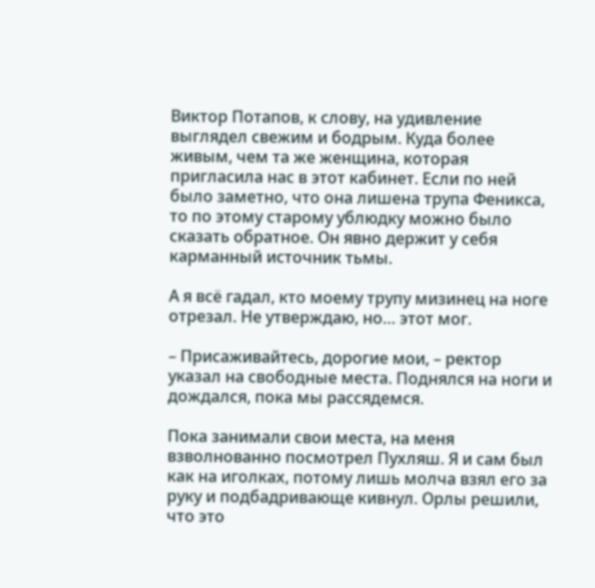Виктор Потапов, к слову, на удивление выглядел свежим и бодрым. Куда более живым, чем та же женщина, которая пригласила нас в этот кабинет. Если по ней было заметно, что она лишена трупа Феникса, то по этому старому ублюдку можно было сказать обратное. Он явно держит у себя карманный источник тьмы.

А я всё гадал, кто моему трупу мизинец на ноге отрезал. Не утверждаю, но… этот мог.

– Присаживайтесь, дорогие мои, – ректор указал на свободные места. Поднялся на ноги и дождался, пока мы рассядемся.

Пока занимали свои места, на меня взволнованно посмотрел Пухляш. Я и сам был как на иголках, потому лишь молча взял его за руку и подбадривающе кивнул. Орлы решили, что это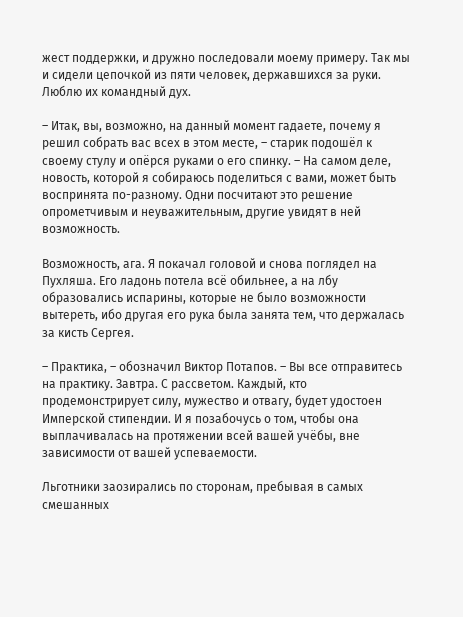жест поддержки, и дружно последовали моему примеру. Так мы и сидели цепочкой из пяти человек, державшихся за руки. Люблю их командный дух.

– Итак, вы, возможно, на данный момент гадаете, почему я решил собрать вас всех в этом месте, – старик подошёл к своему стулу и опёрся руками о его спинку. – На самом деле, новость, которой я собираюсь поделиться с вами, может быть воспринята по-разному. Одни посчитают это решение опрометчивым и неуважительным, другие увидят в ней возможность.

Возможность, ага. Я покачал головой и снова поглядел на Пухляша. Его ладонь потела всё обильнее, а на лбу образовались испарины, которые не было возможности вытереть, ибо другая его рука была занята тем, что держалась за кисть Сергея.

– Практика, – обозначил Виктор Потапов. – Вы все отправитесь на практику. Завтра. С рассветом. Каждый, кто продемонстрирует силу, мужество и отвагу, будет удостоен Имперской стипендии. И я позабочусь о том, чтобы она выплачивалась на протяжении всей вашей учёбы, вне зависимости от вашей успеваемости.

Льготники заозирались по сторонам, пребывая в самых смешанных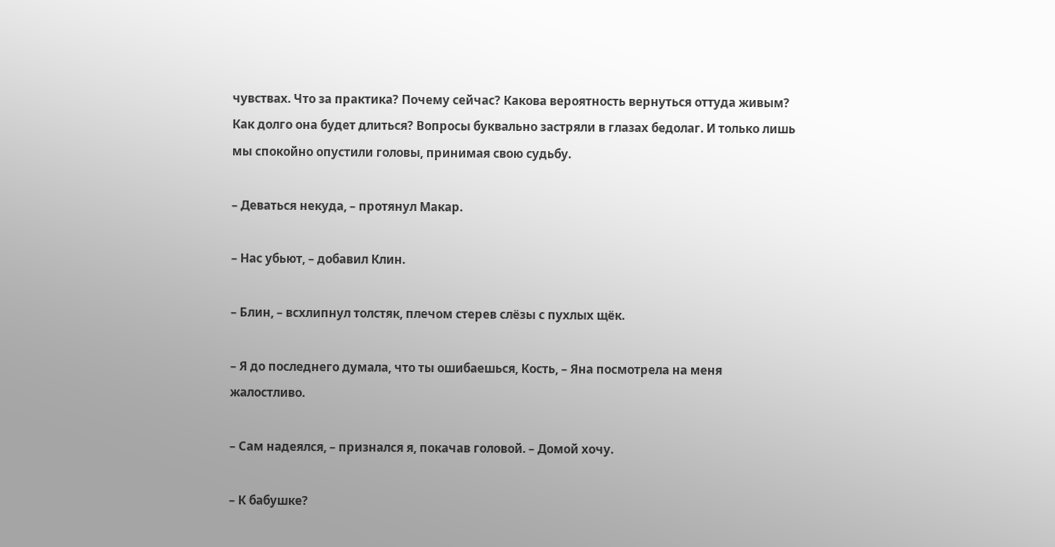чувствах. Что за практика? Почему сейчас? Какова вероятность вернуться оттуда живым? Как долго она будет длиться? Вопросы буквально застряли в глазах бедолаг. И только лишь мы спокойно опустили головы, принимая свою судьбу.

– Деваться некуда, – протянул Макар.

– Нас убьют, – добавил Клин.

– Блин, – всхлипнул толстяк, плечом стерев слёзы с пухлых щёк.

– Я до последнего думала, что ты ошибаешься, Кость, – Яна посмотрела на меня жалостливо.

– Сам надеялся, – признался я, покачав головой. – Домой хочу.

– К бабушке?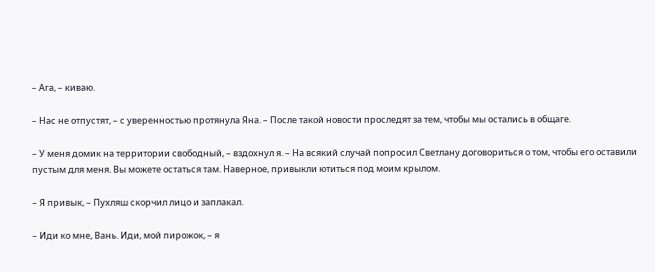– Ага, – киваю.

– Нас не отпустят, – с уверенностью протянула Яна. – После такой новости проследят за тем, чтобы мы остались в общаге.

– У меня домик на территории свободный, – вздохнул я. – На всякий случай попросил Светлану договориться о том, чтобы его оставили пустым для меня. Вы можете остаться там. Наверное, привыкли ютиться под моим крылом.

– Я привык, – Пухляш скорчил лицо и заплакал.

– Иди ко мне, Вань. Иди, мой пирожок, – я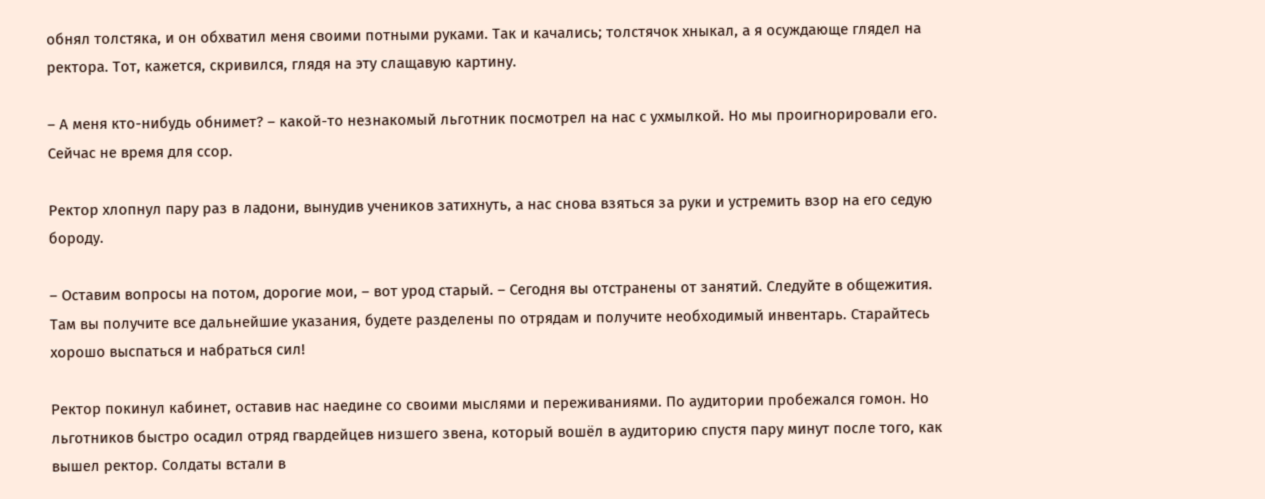обнял толстяка, и он обхватил меня своими потными руками. Так и качались; толстячок хныкал, а я осуждающе глядел на ректора. Тот, кажется, скривился, глядя на эту слащавую картину.

– А меня кто-нибудь обнимет? – какой-то незнакомый льготник посмотрел на нас с ухмылкой. Но мы проигнорировали его. Сейчас не время для ссор.

Ректор хлопнул пару раз в ладони, вынудив учеников затихнуть, а нас снова взяться за руки и устремить взор на его седую бороду.

– Оставим вопросы на потом, дорогие мои, – вот урод старый. – Сегодня вы отстранены от занятий. Следуйте в общежития. Там вы получите все дальнейшие указания, будете разделены по отрядам и получите необходимый инвентарь. Старайтесь хорошо выспаться и набраться сил!

Ректор покинул кабинет, оставив нас наедине со своими мыслями и переживаниями. По аудитории пробежался гомон. Но льготников быстро осадил отряд гвардейцев низшего звена, который вошёл в аудиторию спустя пару минут после того, как вышел ректор. Солдаты встали в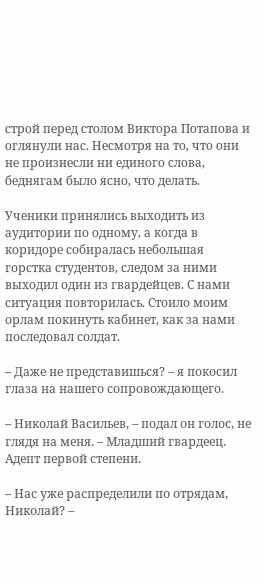строй перед столом Виктора Потапова и оглянули нас. Несмотря на то, что они не произнесли ни единого слова, беднягам было ясно, что делать.

Ученики принялись выходить из аудитории по одному, а когда в коридоре собиралась небольшая горстка студентов, следом за ними выходил один из гвардейцев. С нами ситуация повторилась. Стоило моим орлам покинуть кабинет, как за нами последовал солдат.

– Даже не представишься? – я покосил глаза на нашего сопровождающего.

– Николай Васильев, – подал он голос, не глядя на меня. – Младший гвардеец. Адепт первой степени.

– Нас уже распределили по отрядам, Николай? –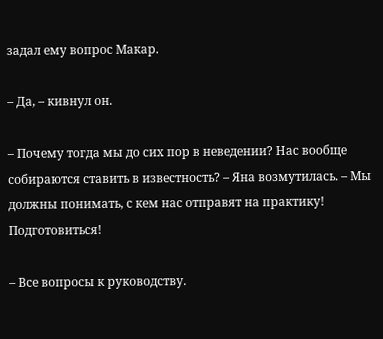задал ему вопрос Макар.

– Да, – кивнул он.

– Почему тогда мы до сих пор в неведении? Нас вообще собираются ставить в известность? – Яна возмутилась. – Мы должны понимать, с кем нас отправят на практику! Подготовиться!

– Все вопросы к руководству.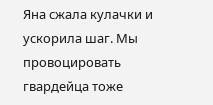Яна сжала кулачки и ускорила шаг. Мы провоцировать гвардейца тоже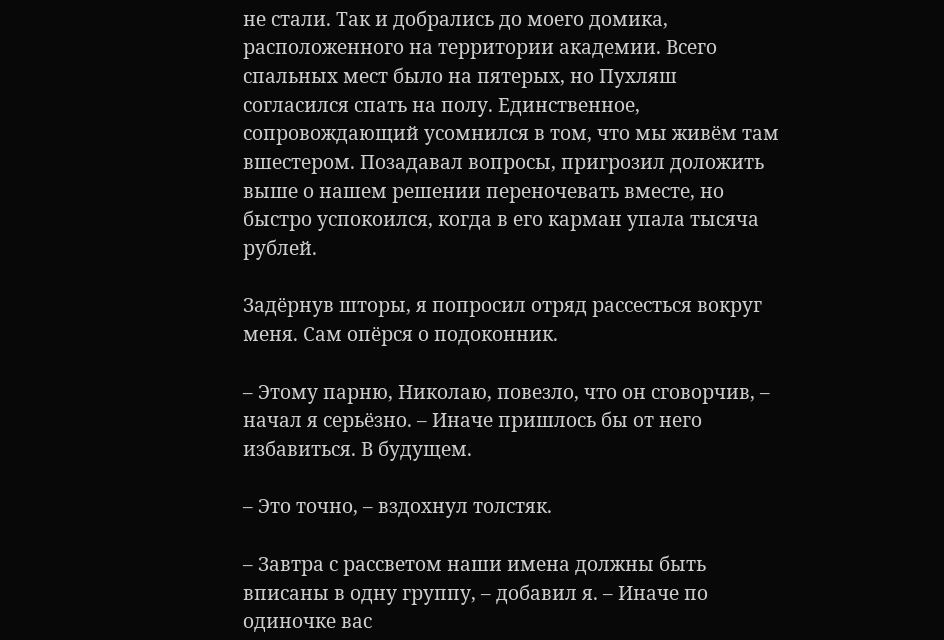не стали. Так и добрались до моего домика, расположенного на территории академии. Всего спальных мест было на пятерых, но Пухляш согласился спать на полу. Единственное, сопровождающий усомнился в том, что мы живём там вшестером. Позадавал вопросы, пригрозил доложить выше о нашем решении переночевать вместе, но быстро успокоился, когда в его карман упала тысяча рублей.

Задёрнув шторы, я попросил отряд рассесться вокруг меня. Сам опёрся о подоконник.

– Этому парню, Николаю, повезло, что он сговорчив, – начал я серьёзно. – Иначе пришлось бы от него избавиться. В будущем.

– Это точно, – вздохнул толстяк.

– Завтра с рассветом наши имена должны быть вписаны в одну группу, – добавил я. – Иначе по одиночке вас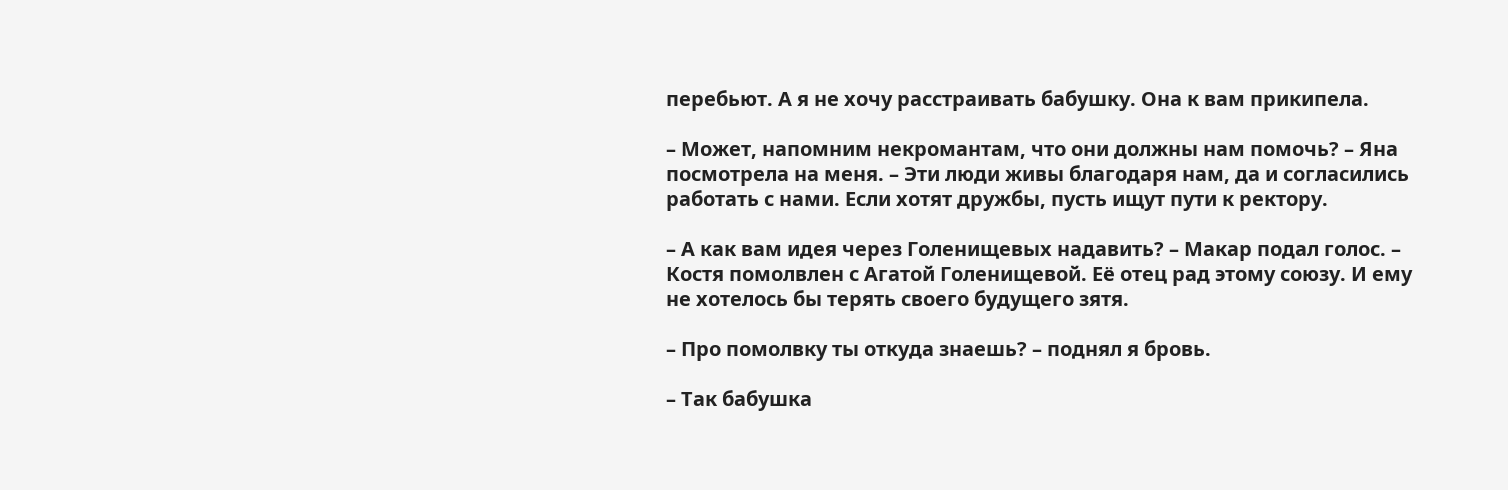перебьют. А я не хочу расстраивать бабушку. Она к вам прикипела.

– Может, напомним некромантам, что они должны нам помочь? – Яна посмотрела на меня. – Эти люди живы благодаря нам, да и согласились работать с нами. Если хотят дружбы, пусть ищут пути к ректору.

– А как вам идея через Голенищевых надавить? – Макар подал голос. – Костя помолвлен с Агатой Голенищевой. Её отец рад этому союзу. И ему не хотелось бы терять своего будущего зятя.

– Про помолвку ты откуда знаешь? – поднял я бровь.

– Так бабушка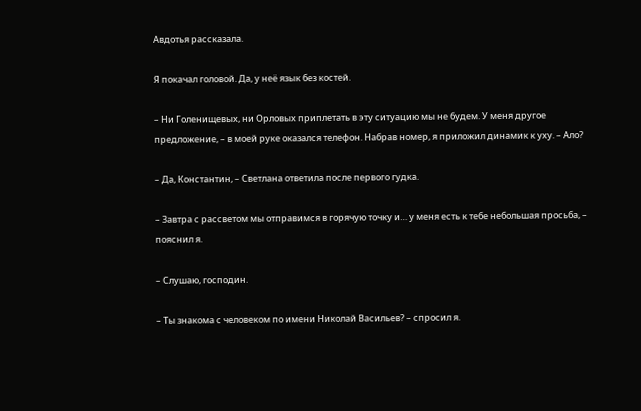Авдотья рассказала.

Я покачал головой. Да, у неё язык без костей.

– Ни Голенищевых, ни Орловых приплетать в эту ситуацию мы не будем. У меня другое предложение, – в моей руке оказался телефон. Набрав номер, я приложил динамик к уху. – Ало?

– Да, Константин, – Светлана ответила после первого гудка.

– Завтра с рассветом мы отправимся в горячую точку и… у меня есть к тебе небольшая просьба, – пояснил я.

– Слушаю, господин.

– Ты знакома с человеком по имени Николай Васильев? – спросил я.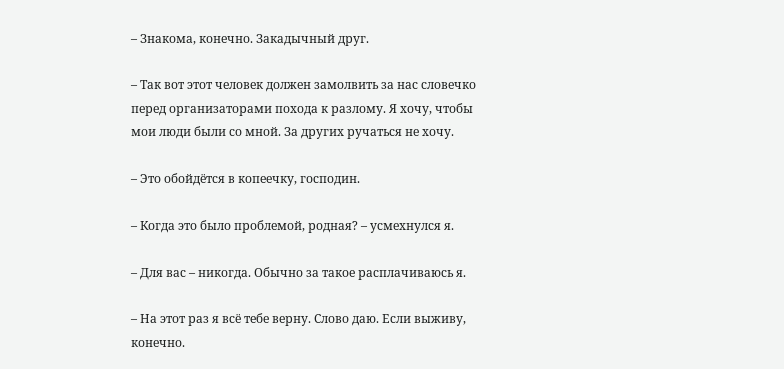– Знакома, конечно. Закадычный друг.

– Так вот этот человек должен замолвить за нас словечко перед организаторами похода к разлому. Я хочу, чтобы мои люди были со мной. За других ручаться не хочу.

– Это обойдётся в копеечку, господин.

– Когда это было проблемой, родная? – усмехнулся я.

– Для вас – никогда. Обычно за такое расплачиваюсь я.

– На этот раз я всё тебе верну. Слово даю. Если выживу, конечно.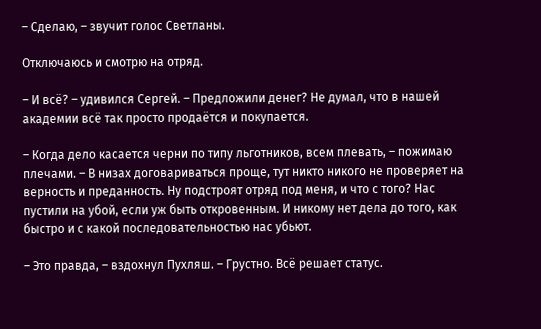– Сделаю, – звучит голос Светланы.

Отключаюсь и смотрю на отряд.

– И всё? – удивился Сергей. – Предложили денег? Не думал, что в нашей академии всё так просто продаётся и покупается.

– Когда дело касается черни по типу льготников, всем плевать, – пожимаю плечами. – В низах договариваться проще, тут никто никого не проверяет на верность и преданность. Ну подстроят отряд под меня, и что с того? Нас пустили на убой, если уж быть откровенным. И никому нет дела до того, как быстро и с какой последовательностью нас убьют.

– Это правда, – вздохнул Пухляш. – Грустно. Всё решает статус.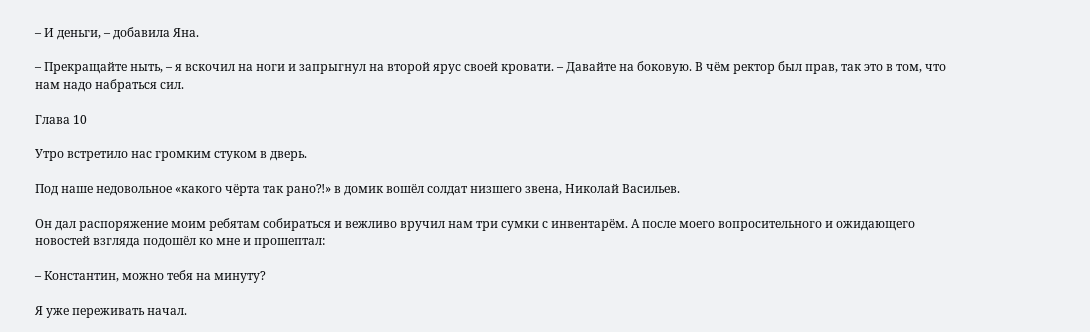– И деньги, – добавила Яна.

– Прекращайте ныть, – я вскочил на ноги и запрыгнул на второй ярус своей кровати. – Давайте на боковую. В чём ректор был прав, так это в том, что нам надо набраться сил.

Глава 10

Утро встретило нас громким стуком в дверь.

Под наше недовольное «какого чёрта так рано⁈» в домик вошёл солдат низшего звена, Николай Васильев.

Он дал распоряжение моим ребятам собираться и вежливо вручил нам три сумки с инвентарём. А после моего вопросительного и ожидающего новостей взгляда подошёл ко мне и прошептал:

– Константин, можно тебя на минуту?

Я уже переживать начал.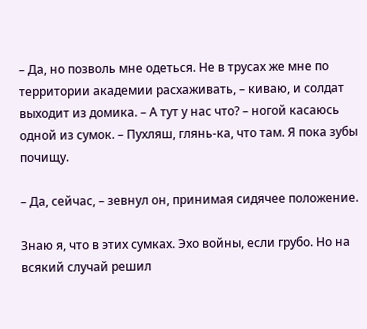– Да, но позволь мне одеться. Не в трусах же мне по территории академии расхаживать, – киваю, и солдат выходит из домика. – А тут у нас что? – ногой касаюсь одной из сумок. – Пухляш, глянь-ка, что там. Я пока зубы почищу.

– Да, сейчас, – зевнул он, принимая сидячее положение.

Знаю я, что в этих сумках. Эхо войны, если грубо. Но на всякий случай решил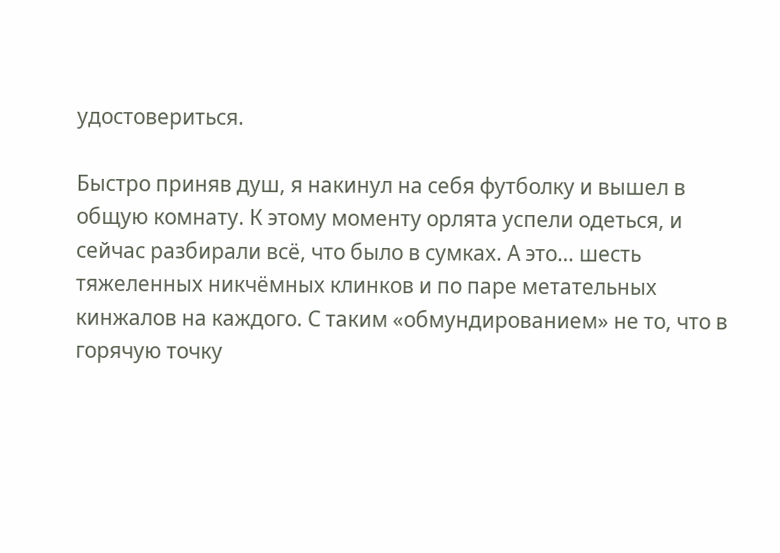удостовериться.

Быстро приняв душ, я накинул на себя футболку и вышел в общую комнату. К этому моменту орлята успели одеться, и сейчас разбирали всё, что было в сумках. А это… шесть тяжеленных никчёмных клинков и по паре метательных кинжалов на каждого. С таким «обмундированием» не то, что в горячую точку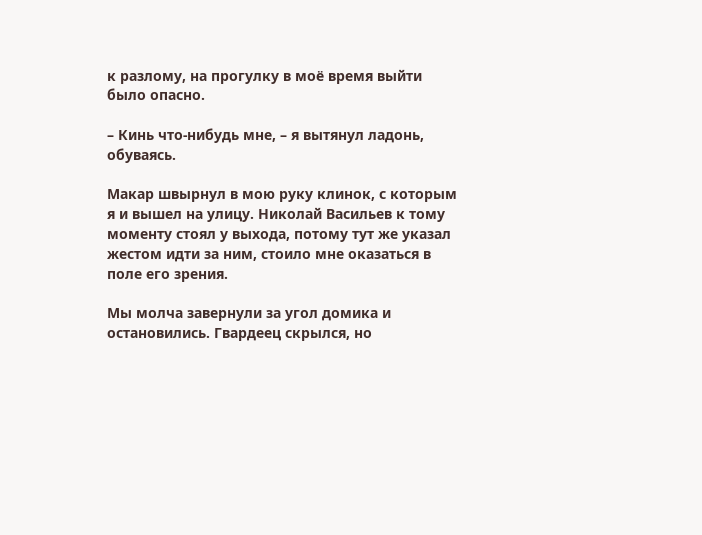к разлому, на прогулку в моё время выйти было опасно.

– Кинь что-нибудь мне, – я вытянул ладонь, обуваясь.

Макар швырнул в мою руку клинок, с которым я и вышел на улицу. Николай Васильев к тому моменту стоял у выхода, потому тут же указал жестом идти за ним, стоило мне оказаться в поле его зрения.

Мы молча завернули за угол домика и остановились. Гвардеец скрылся, но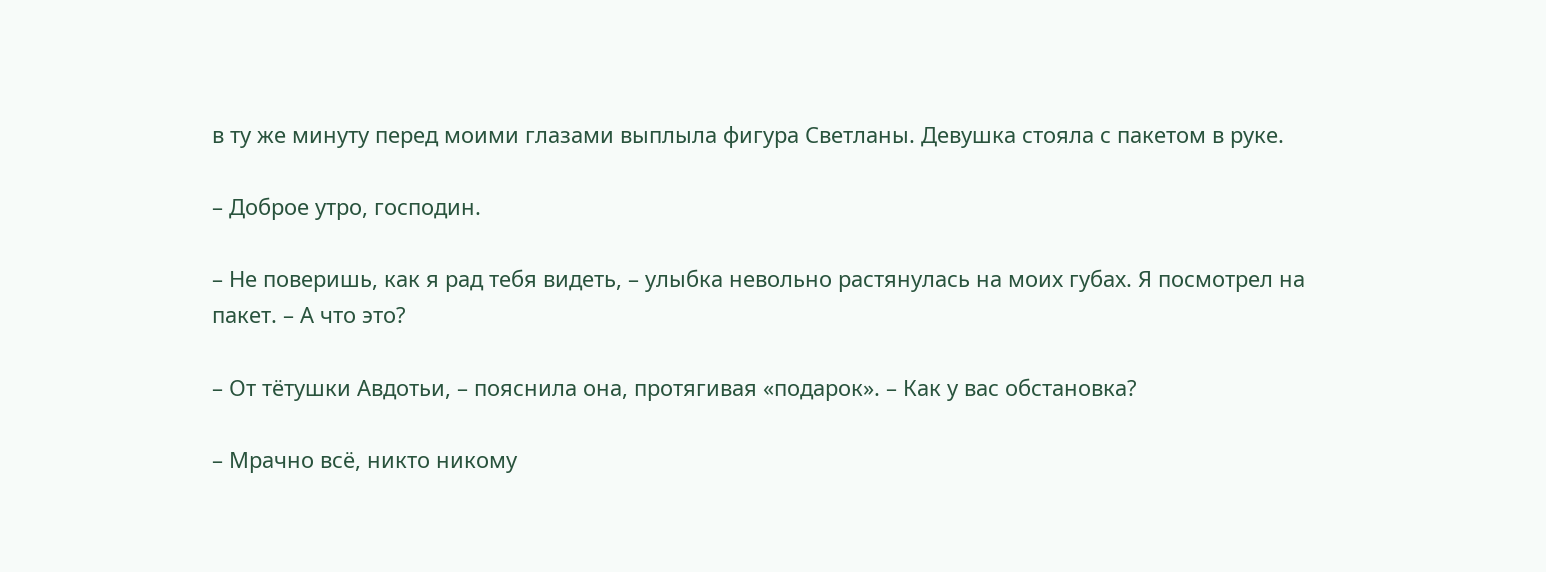в ту же минуту перед моими глазами выплыла фигура Светланы. Девушка стояла с пакетом в руке.

– Доброе утро, господин.

– Не поверишь, как я рад тебя видеть, – улыбка невольно растянулась на моих губах. Я посмотрел на пакет. – А что это?

– От тётушки Авдотьи, – пояснила она, протягивая «подарок». – Как у вас обстановка?

– Мрачно всё, никто никому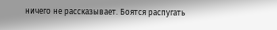ничего не рассказывает. Боятся распугать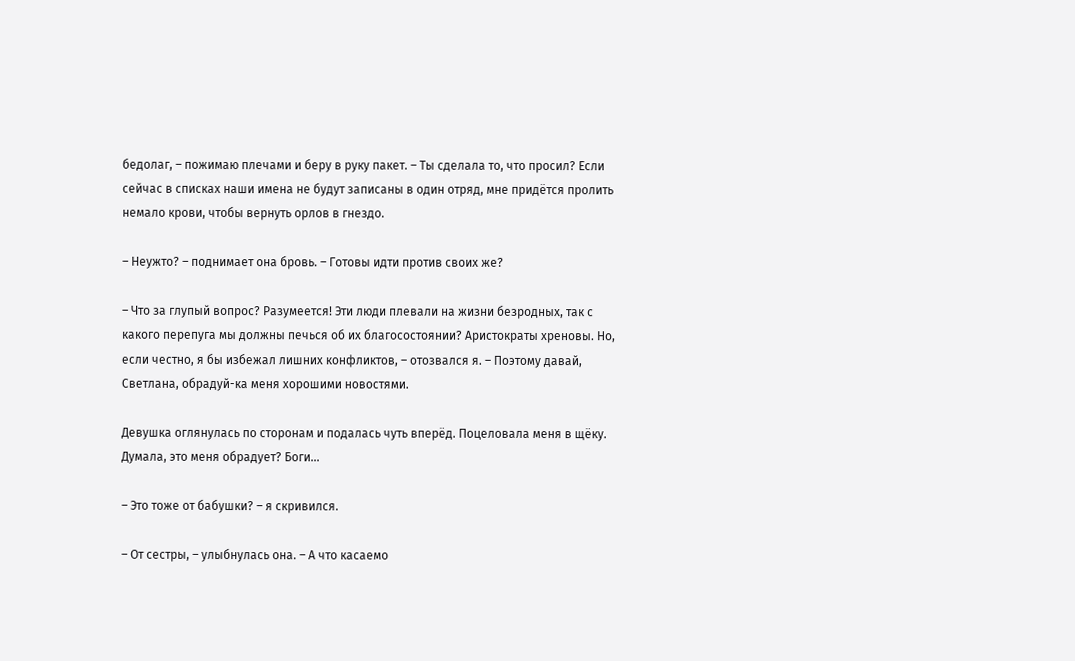бедолаг, – пожимаю плечами и беру в руку пакет. – Ты сделала то, что просил? Если сейчас в списках наши имена не будут записаны в один отряд, мне придётся пролить немало крови, чтобы вернуть орлов в гнездо.

– Неужто? – поднимает она бровь. – Готовы идти против своих же?

– Что за глупый вопрос? Разумеется! Эти люди плевали на жизни безродных, так с какого перепуга мы должны печься об их благосостоянии? Аристократы хреновы. Но, если честно, я бы избежал лишних конфликтов, – отозвался я. – Поэтому давай, Светлана, обрадуй-ка меня хорошими новостями.

Девушка оглянулась по сторонам и подалась чуть вперёд. Поцеловала меня в щёку. Думала, это меня обрадует? Боги…

– Это тоже от бабушки? – я скривился.

– От сестры, – улыбнулась она. – А что касаемо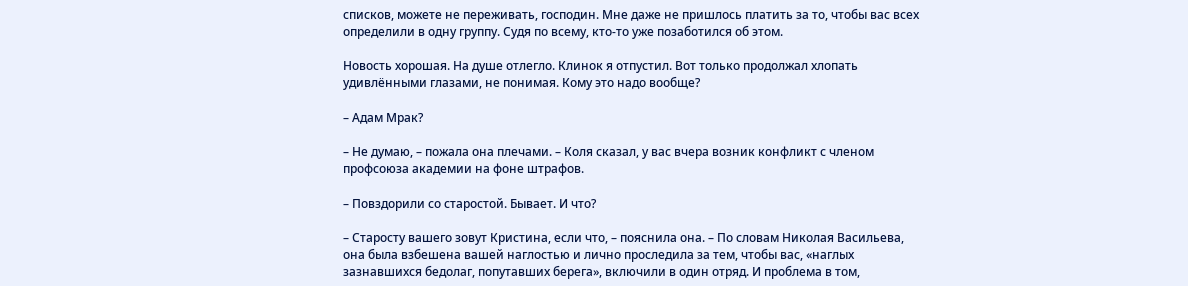списков, можете не переживать, господин. Мне даже не пришлось платить за то, чтобы вас всех определили в одну группу. Судя по всему, кто-то уже позаботился об этом.

Новость хорошая. На душе отлегло. Клинок я отпустил. Вот только продолжал хлопать удивлёнными глазами, не понимая. Кому это надо вообще?

– Адам Мрак?

– Не думаю, – пожала она плечами. – Коля сказал, у вас вчера возник конфликт с членом профсоюза академии на фоне штрафов.

– Повздорили со старостой. Бывает. И что?

– Старосту вашего зовут Кристина, если что, – пояснила она. – По словам Николая Васильева, она была взбешена вашей наглостью и лично проследила за тем, чтобы вас, «наглых зазнавшихся бедолаг, попутавших берега», включили в один отряд. И проблема в том,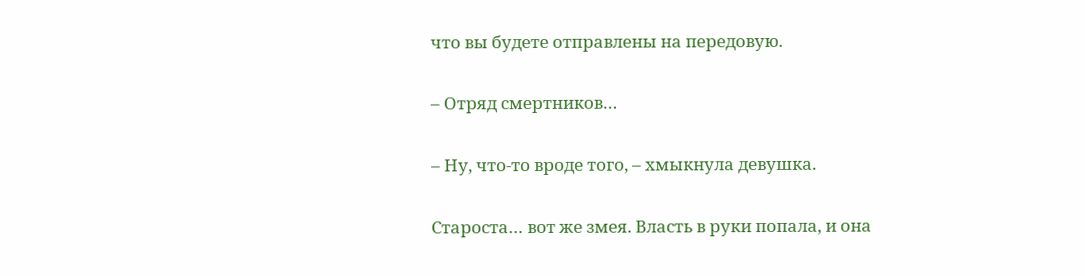что вы будете отправлены на передовую.

– Отряд смертников…

– Ну, что-то вроде того, – хмыкнула девушка.

Староста… вот же змея. Власть в руки попала, и она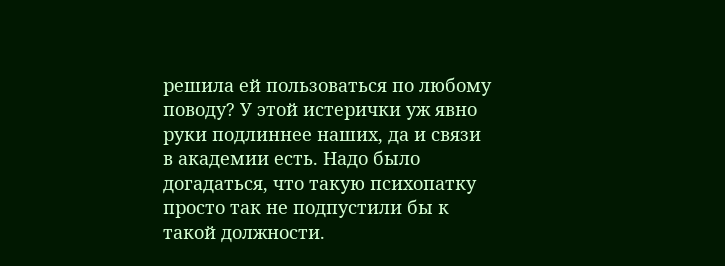решила ей пользоваться по любому поводу? У этой истерички уж явно руки подлиннее наших, да и связи в академии есть. Надо было догадаться, что такую психопатку просто так не подпустили бы к такой должности.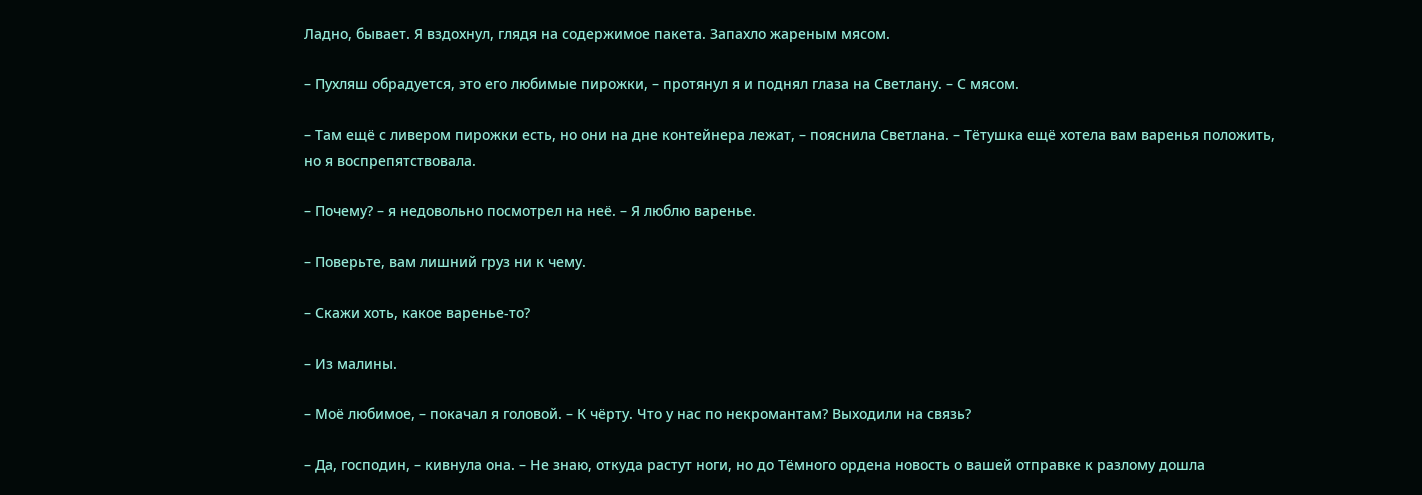Ладно, бывает. Я вздохнул, глядя на содержимое пакета. Запахло жареным мясом.

– Пухляш обрадуется, это его любимые пирожки, – протянул я и поднял глаза на Светлану. – С мясом.

– Там ещё с ливером пирожки есть, но они на дне контейнера лежат, – пояснила Светлана. – Тётушка ещё хотела вам варенья положить, но я воспрепятствовала.

– Почему? – я недовольно посмотрел на неё. – Я люблю варенье.

– Поверьте, вам лишний груз ни к чему.

– Скажи хоть, какое варенье-то?

– Из малины.

– Моё любимое, – покачал я головой. – К чёрту. Что у нас по некромантам? Выходили на связь?

– Да, господин, – кивнула она. – Не знаю, откуда растут ноги, но до Тёмного ордена новость о вашей отправке к разлому дошла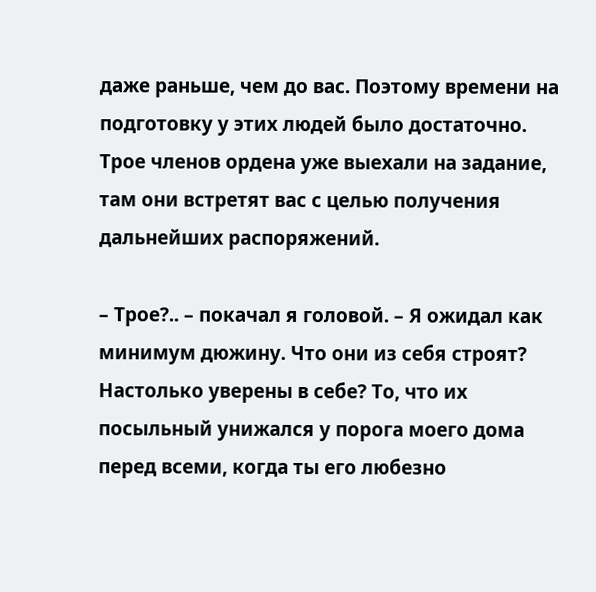даже раньше, чем до вас. Поэтому времени на подготовку у этих людей было достаточно. Трое членов ордена уже выехали на задание, там они встретят вас с целью получения дальнейших распоряжений.

– Трое?.. – покачал я головой. – Я ожидал как минимум дюжину. Что они из себя строят? Настолько уверены в себе? То, что их посыльный унижался у порога моего дома перед всеми, когда ты его любезно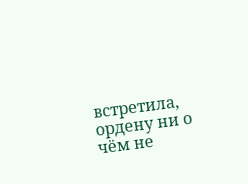встретила, ордену ни о чём не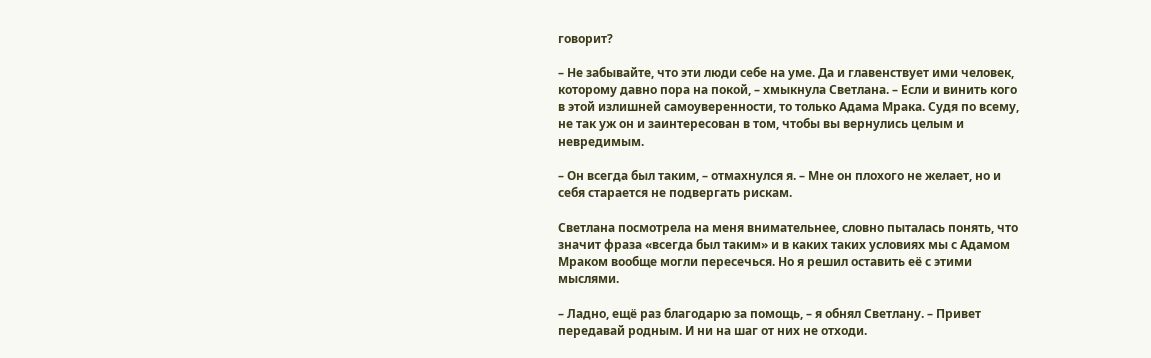говорит?

– Не забывайте, что эти люди себе на уме. Да и главенствует ими человек, которому давно пора на покой, – хмыкнула Светлана. – Если и винить кого в этой излишней самоуверенности, то только Адама Мрака. Судя по всему, не так уж он и заинтересован в том, чтобы вы вернулись целым и невредимым.

– Он всегда был таким, – отмахнулся я. – Мне он плохого не желает, но и себя старается не подвергать рискам.

Светлана посмотрела на меня внимательнее, словно пыталась понять, что значит фраза «всегда был таким» и в каких таких условиях мы с Адамом Мраком вообще могли пересечься. Но я решил оставить её с этими мыслями.

– Ладно, ещё раз благодарю за помощь, – я обнял Светлану. – Привет передавай родным. И ни на шаг от них не отходи.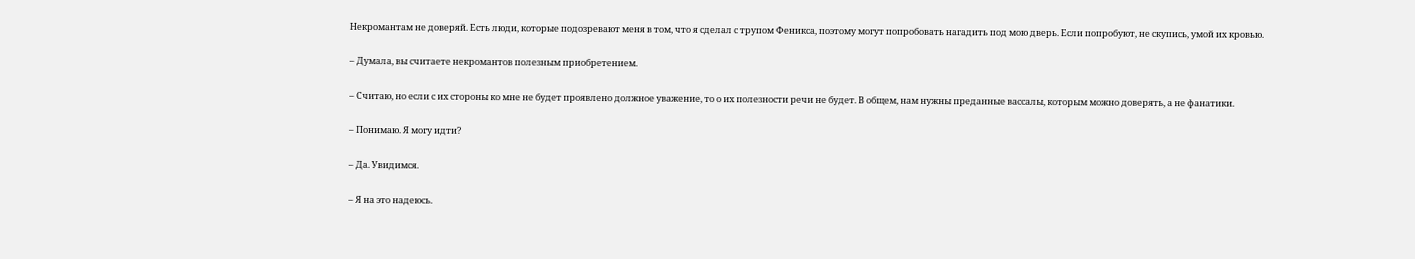Некромантам не доверяй. Есть люди, которые подозревают меня в том, что я сделал с трупом Феникса, поэтому могут попробовать нагадить под мою дверь. Если попробуют, не скупись, умой их кровью.

– Думала, вы считаете некромантов полезным приобретением.

– Считаю, но если с их стороны ко мне не будет проявлено должное уважение, то о их полезности речи не будет. В общем, нам нужны преданные вассалы, которым можно доверять, а не фанатики.

– Понимаю. Я могу идти?

– Да. Увидимся.

– Я на это надеюсь.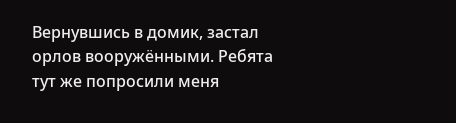Вернувшись в домик, застал орлов вооружёнными. Ребята тут же попросили меня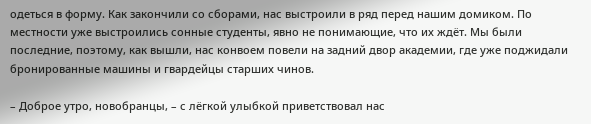одеться в форму. Как закончили со сборами, нас выстроили в ряд перед нашим домиком. По местности уже выстроились сонные студенты, явно не понимающие, что их ждёт. Мы были последние, поэтому, как вышли, нас конвоем повели на задний двор академии, где уже поджидали бронированные машины и гвардейцы старших чинов.

– Доброе утро, новобранцы, – с лёгкой улыбкой приветствовал нас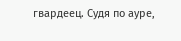гвардеец. Судя по ауре,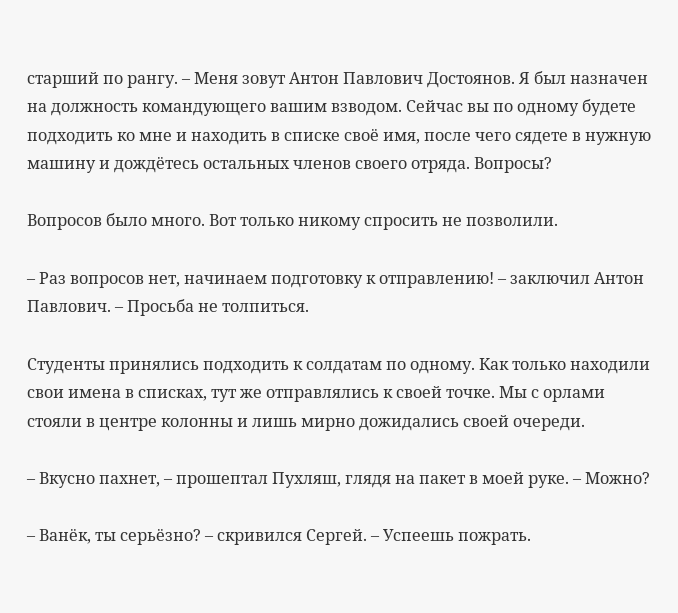старший по рангу. – Меня зовут Антон Павлович Достоянов. Я был назначен на должность командующего вашим взводом. Сейчас вы по одному будете подходить ко мне и находить в списке своё имя, после чего сядете в нужную машину и дождётесь остальных членов своего отряда. Вопросы?

Вопросов было много. Вот только никому спросить не позволили.

– Раз вопросов нет, начинаем подготовку к отправлению! – заключил Антон Павлович. – Просьба не толпиться.

Студенты принялись подходить к солдатам по одному. Как только находили свои имена в списках, тут же отправлялись к своей точке. Мы с орлами стояли в центре колонны и лишь мирно дожидались своей очереди.

– Вкусно пахнет, – прошептал Пухляш, глядя на пакет в моей руке. – Можно?

– Ванёк, ты серьёзно? – скривился Сергей. – Успеешь пожрать.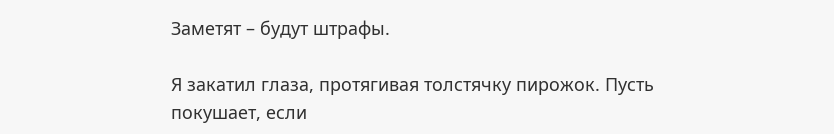Заметят – будут штрафы.

Я закатил глаза, протягивая толстячку пирожок. Пусть покушает, если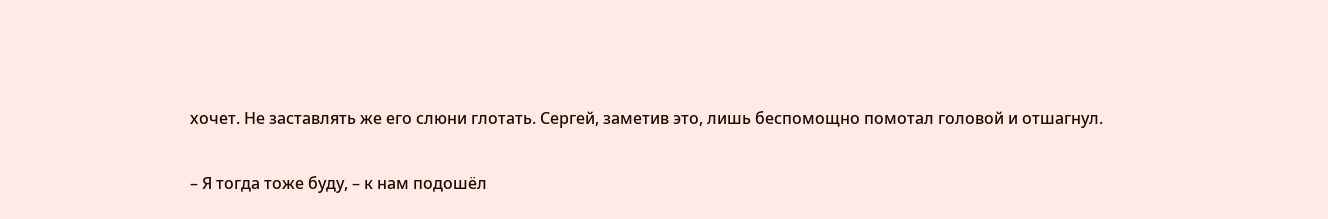хочет. Не заставлять же его слюни глотать. Сергей, заметив это, лишь беспомощно помотал головой и отшагнул.

– Я тогда тоже буду, – к нам подошёл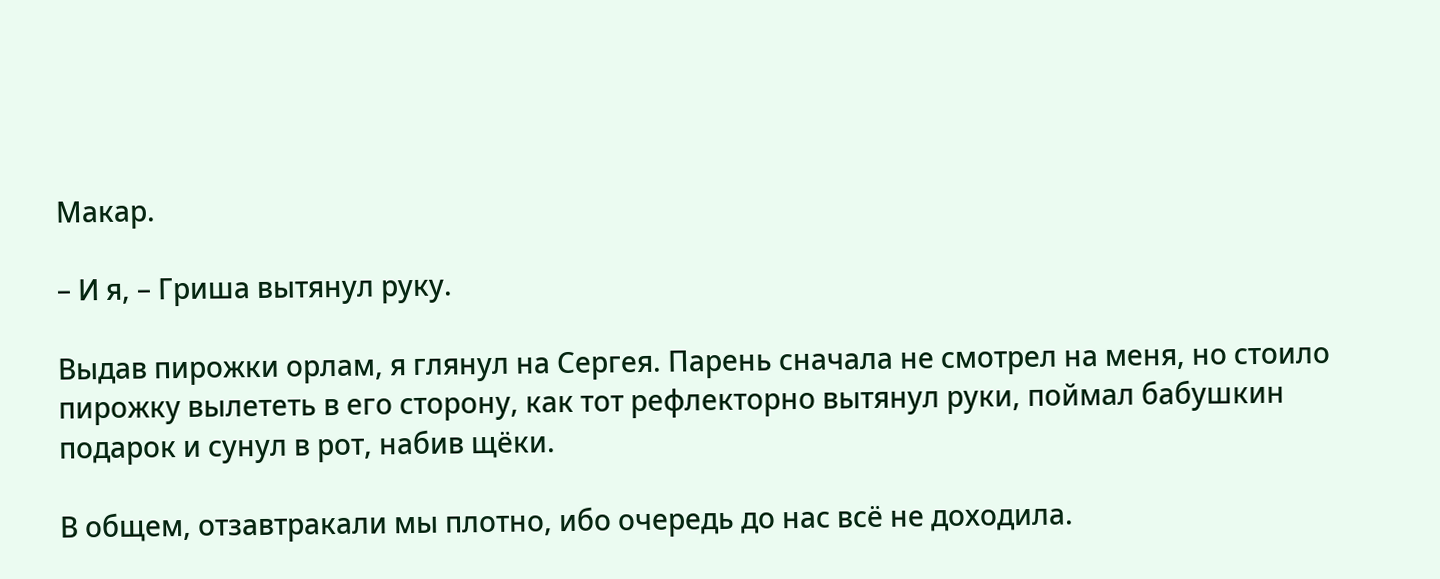Макар.

– И я, – Гриша вытянул руку.

Выдав пирожки орлам, я глянул на Сергея. Парень сначала не смотрел на меня, но стоило пирожку вылететь в его сторону, как тот рефлекторно вытянул руки, поймал бабушкин подарок и сунул в рот, набив щёки.

В общем, отзавтракали мы плотно, ибо очередь до нас всё не доходила.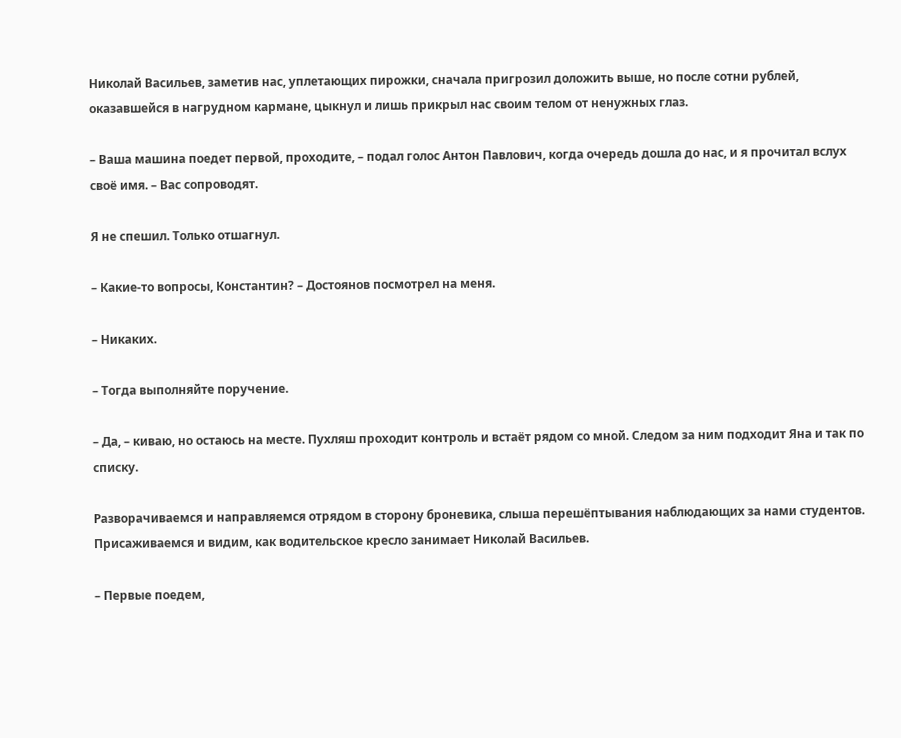Николай Васильев, заметив нас, уплетающих пирожки, сначала пригрозил доложить выше, но после сотни рублей, оказавшейся в нагрудном кармане, цыкнул и лишь прикрыл нас своим телом от ненужных глаз.

– Ваша машина поедет первой, проходите, – подал голос Антон Павлович, когда очередь дошла до нас, и я прочитал вслух своё имя. – Вас сопроводят.

Я не спешил. Только отшагнул.

– Какие-то вопросы, Константин? – Достоянов посмотрел на меня.

– Никаких.

– Тогда выполняйте поручение.

– Да, – киваю, но остаюсь на месте. Пухляш проходит контроль и встаёт рядом со мной. Следом за ним подходит Яна и так по списку.

Разворачиваемся и направляемся отрядом в сторону броневика, слыша перешёптывания наблюдающих за нами студентов. Присаживаемся и видим, как водительское кресло занимает Николай Васильев.

– Первые поедем,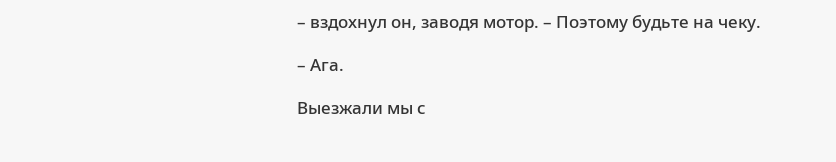– вздохнул он, заводя мотор. – Поэтому будьте на чеку.

– Ага.

Выезжали мы с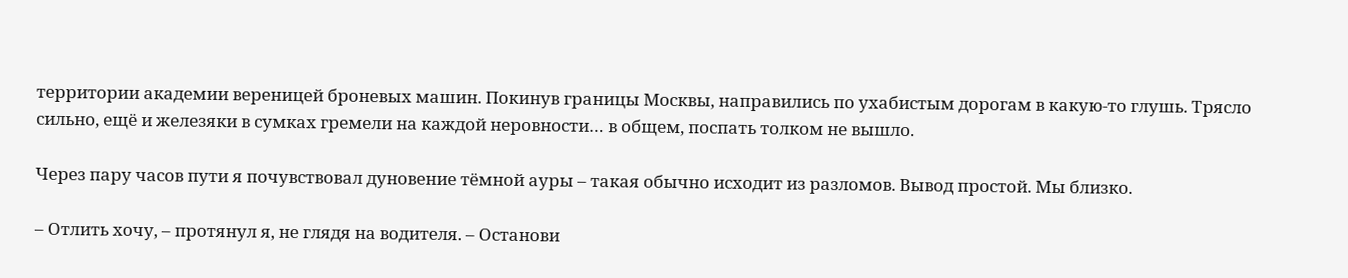территории академии вереницей броневых машин. Покинув границы Москвы, направились по ухабистым дорогам в какую-то глушь. Трясло сильно, ещё и железяки в сумках гремели на каждой неровности… в общем, поспать толком не вышло.

Через пару часов пути я почувствовал дуновение тёмной ауры – такая обычно исходит из разломов. Вывод простой. Мы близко.

– Отлить хочу, – протянул я, не глядя на водителя. – Останови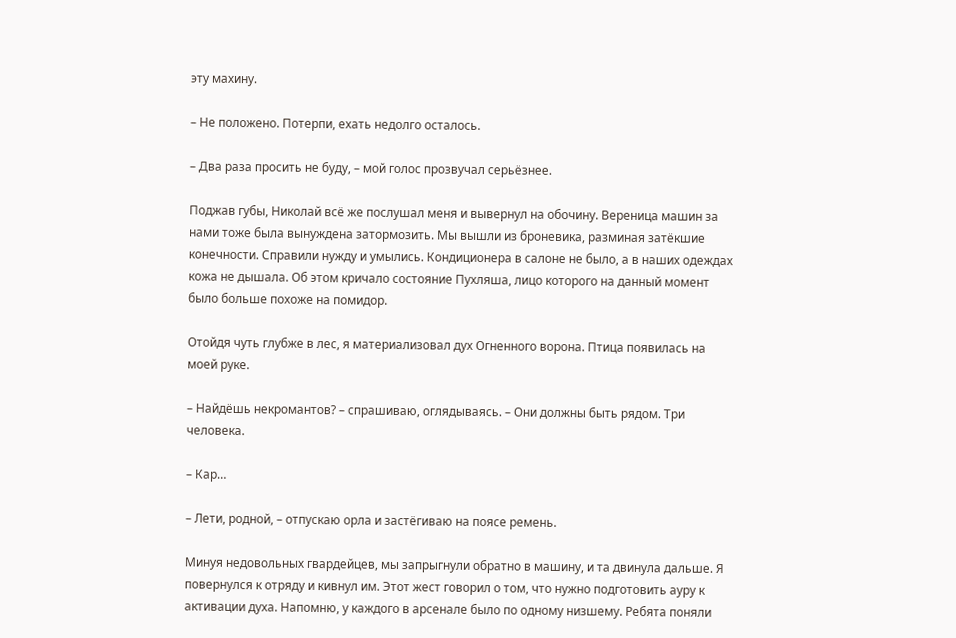эту махину.

– Не положено. Потерпи, ехать недолго осталось.

– Два раза просить не буду, – мой голос прозвучал серьёзнее.

Поджав губы, Николай всё же послушал меня и вывернул на обочину. Вереница машин за нами тоже была вынуждена затормозить. Мы вышли из броневика, разминая затёкшие конечности. Справили нужду и умылись. Кондиционера в салоне не было, а в наших одеждах кожа не дышала. Об этом кричало состояние Пухляша, лицо которого на данный момент было больше похоже на помидор.

Отойдя чуть глубже в лес, я материализовал дух Огненного ворона. Птица появилась на моей руке.

– Найдёшь некромантов? – спрашиваю, оглядываясь. – Они должны быть рядом. Три человека.

– Кар…

– Лети, родной, – отпускаю орла и застёгиваю на поясе ремень.

Минуя недовольных гвардейцев, мы запрыгнули обратно в машину, и та двинула дальше. Я повернулся к отряду и кивнул им. Этот жест говорил о том, что нужно подготовить ауру к активации духа. Напомню, у каждого в арсенале было по одному низшему. Ребята поняли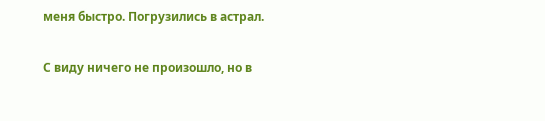меня быстро. Погрузились в астрал.

С виду ничего не произошло, но в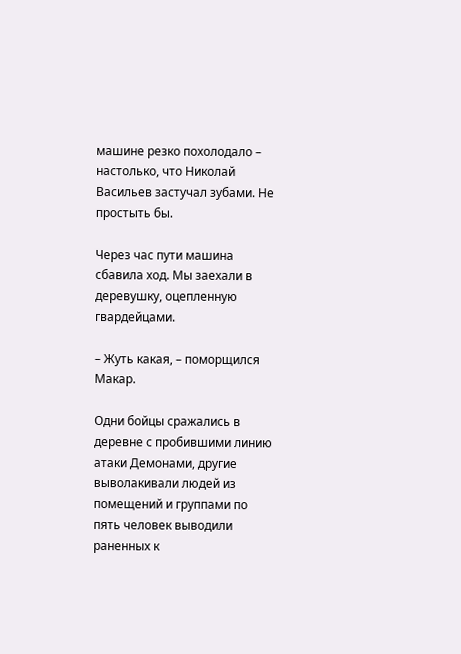машине резко похолодало – настолько, что Николай Васильев застучал зубами. Не простыть бы.

Через час пути машина сбавила ход. Мы заехали в деревушку, оцепленную гвардейцами.

– Жуть какая, – поморщился Макар.

Одни бойцы сражались в деревне с пробившими линию атаки Демонами, другие выволакивали людей из помещений и группами по пять человек выводили раненных к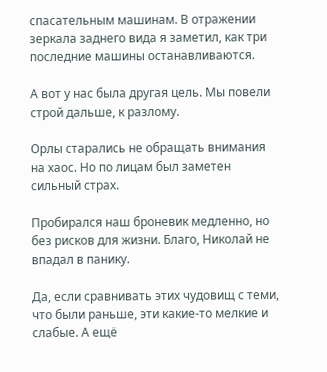спасательным машинам. В отражении зеркала заднего вида я заметил, как три последние машины останавливаются.

А вот у нас была другая цель. Мы повели строй дальше, к разлому.

Орлы старались не обращать внимания на хаос. Но по лицам был заметен сильный страх.

Пробирался наш броневик медленно, но без рисков для жизни. Благо, Николай не впадал в панику.

Да, если сравнивать этих чудовищ с теми, что были раньше, эти какие-то мелкие и слабые. А ещё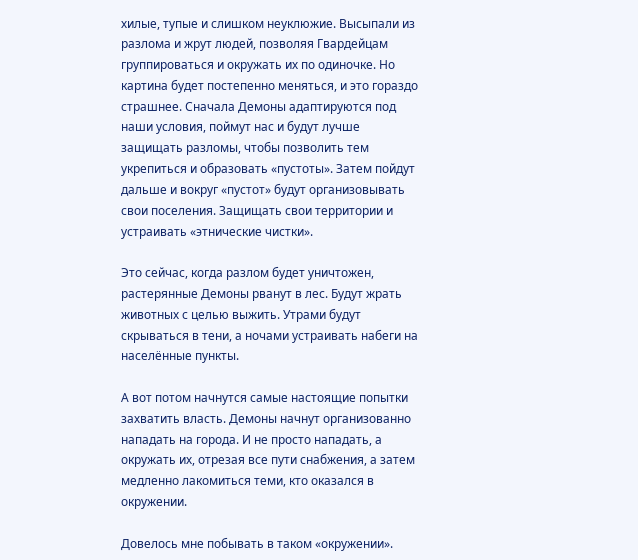хилые, тупые и слишком неуклюжие. Высыпали из разлома и жрут людей, позволяя Гвардейцам группироваться и окружать их по одиночке. Но картина будет постепенно меняться, и это гораздо страшнее. Сначала Демоны адаптируются под наши условия, поймут нас и будут лучше защищать разломы, чтобы позволить тем укрепиться и образовать «пустоты». Затем пойдут дальше и вокруг «пустот» будут организовывать свои поселения. Защищать свои территории и устраивать «этнические чистки».

Это сейчас, когда разлом будет уничтожен, растерянные Демоны рванут в лес. Будут жрать животных с целью выжить. Утрами будут скрываться в тени, а ночами устраивать набеги на населённые пункты.

А вот потом начнутся самые настоящие попытки захватить власть. Демоны начнут организованно нападать на города. И не просто нападать, а окружать их, отрезая все пути снабжения, а затем медленно лакомиться теми, кто оказался в окружении.

Довелось мне побывать в таком «окружении».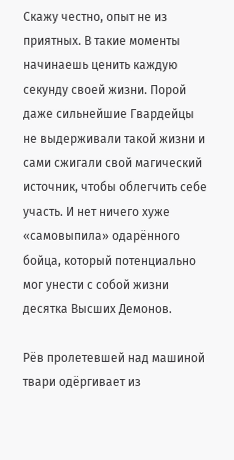Скажу честно, опыт не из приятных. В такие моменты начинаешь ценить каждую секунду своей жизни. Порой даже сильнейшие Гвардейцы не выдерживали такой жизни и сами сжигали свой магический источник, чтобы облегчить себе участь. И нет ничего хуже «самовыпила» одарённого бойца, который потенциально мог унести с собой жизни десятка Высших Демонов.

Рёв пролетевшей над машиной твари одёргивает из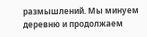размышлений. Мы минуем деревню и продолжаем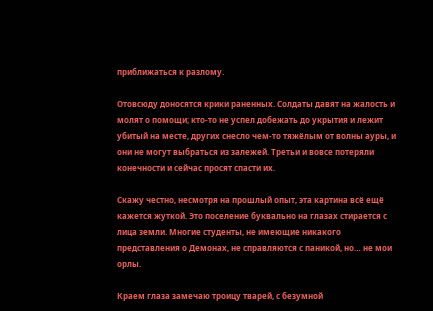приближаться к разлому.

Отовсюду доносятся крики раненных. Солдаты давят на жалость и молят о помощи; кто-то не успел добежать до укрытия и лежит убитый на месте, других снесло чем-то тяжёлым от волны ауры, и они не могут выбраться из залежей. Третьи и вовсе потеряли конечности и сейчас просят спасти их.

Скажу честно, несмотря на прошлый опыт, эта картина всё ещё кажется жуткой. Это поселение буквально на глазах стирается с лица земли. Многие студенты, не имеющие никакого представления о Демонах, не справляются с паникой, но… не мои орлы.

Краем глаза замечаю троицу тварей, с безумной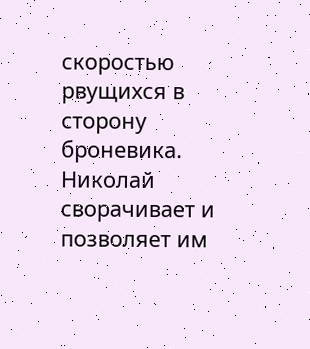скоростью рвущихся в сторону броневика. Николай сворачивает и позволяет им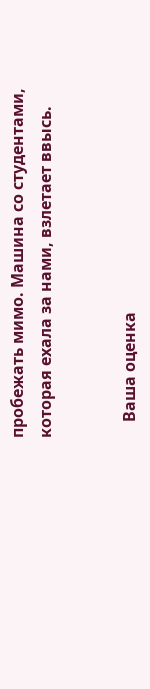пробежать мимо. Машина со студентами, которая ехала за нами, взлетает ввысь.


    Ваша оценка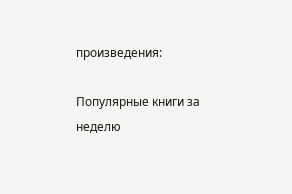произведения:

Популярные книги за неделю